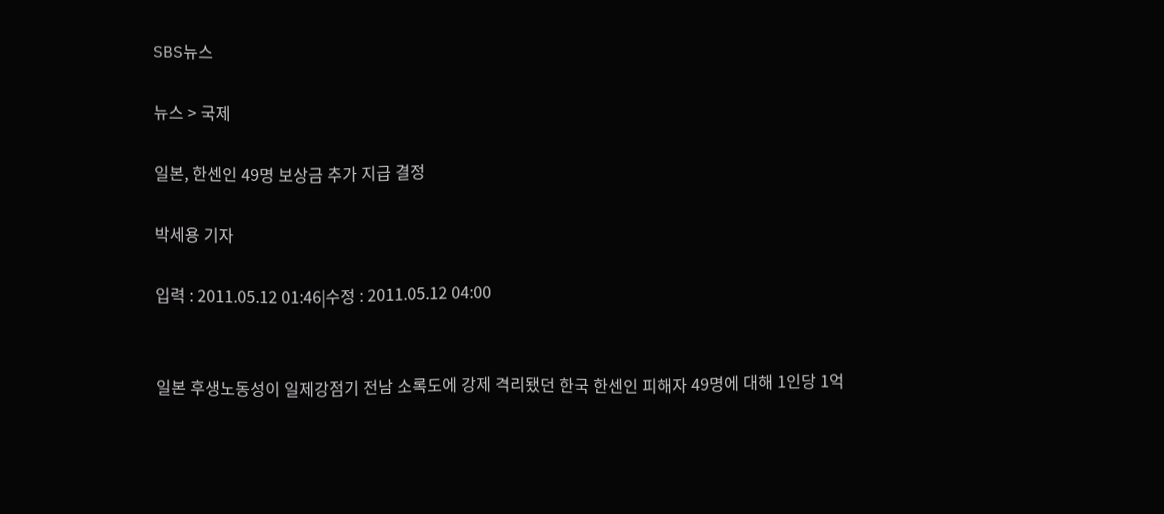SBS뉴스

뉴스 > 국제

일본, 한센인 49명 보상금 추가 지급 결정

박세용 기자

입력 : 2011.05.12 01:46|수정 : 2011.05.12 04:00


일본 후생노동성이 일제강점기 전남 소록도에 강제 격리됐던 한국 한센인 피해자 49명에 대해 1인당 1억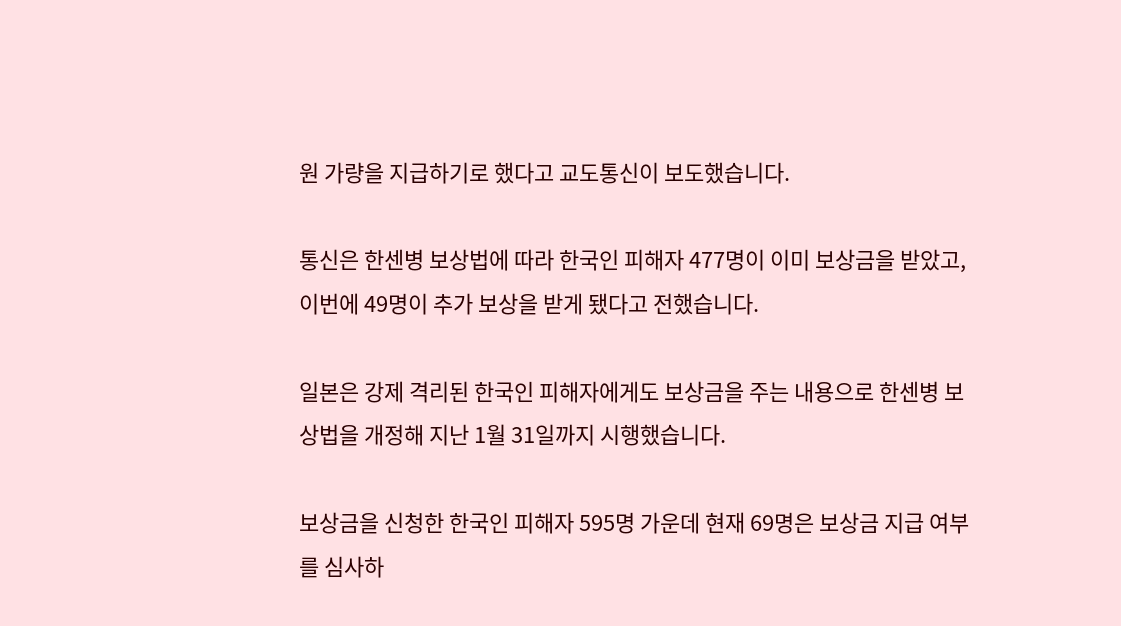원 가량을 지급하기로 했다고 교도통신이 보도했습니다.

통신은 한센병 보상법에 따라 한국인 피해자 477명이 이미 보상금을 받았고, 이번에 49명이 추가 보상을 받게 됐다고 전했습니다.

일본은 강제 격리된 한국인 피해자에게도 보상금을 주는 내용으로 한센병 보상법을 개정해 지난 1월 31일까지 시행했습니다.

보상금을 신청한 한국인 피해자 595명 가운데 현재 69명은 보상금 지급 여부를 심사하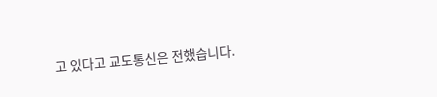고 있다고 교도통신은 전했습니다.